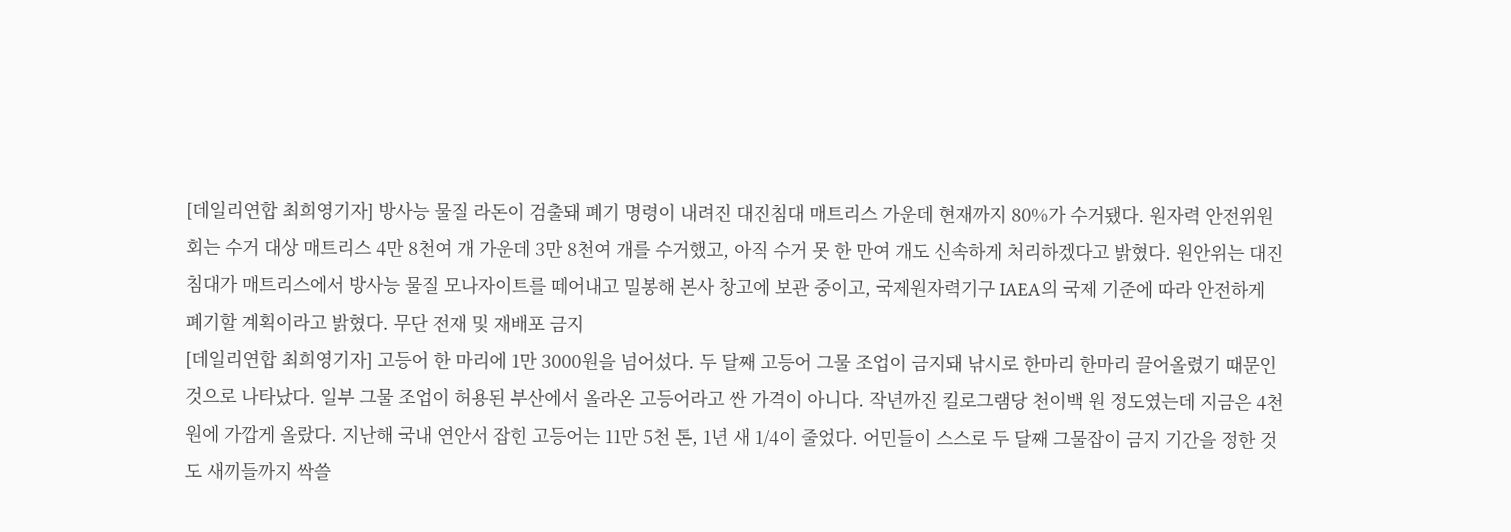[데일리연합 최희영기자] 방사능 물질 라돈이 검출돼 폐기 명령이 내려진 대진침대 매트리스 가운데 현재까지 80%가 수거됐다. 원자력 안전위원회는 수거 대상 매트리스 4만 8천여 개 가운데 3만 8천여 개를 수거했고, 아직 수거 못 한 만여 개도 신속하게 처리하겠다고 밝혔다. 원안위는 대진침대가 매트리스에서 방사능 물질 모나자이트를 떼어내고 밀봉해 본사 창고에 보관 중이고, 국제원자력기구 IAEA의 국제 기준에 따라 안전하게 폐기할 계획이라고 밝혔다. 무단 전재 및 재배포 금지
[데일리연합 최희영기자] 고등어 한 마리에 1만 3000원을 넘어섰다. 두 달째 고등어 그물 조업이 금지돼 낚시로 한마리 한마리 끌어올렸기 때문인 것으로 나타났다. 일부 그물 조업이 허용된 부산에서 올라온 고등어라고 싼 가격이 아니다. 작년까진 킬로그램당 천이백 원 정도였는데 지금은 4천 원에 가깝게 올랐다. 지난해 국내 연안서 잡힌 고등어는 11만 5천 톤, 1년 새 1/4이 줄었다. 어민들이 스스로 두 달째 그물잡이 금지 기간을 정한 것도 새끼들까지 싹쓸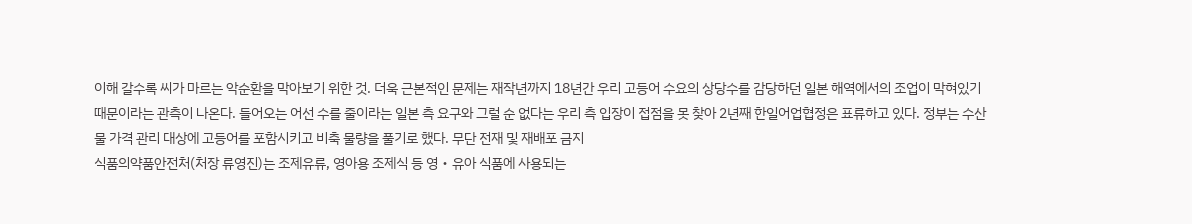이해 갈수록 씨가 마르는 악순환을 막아보기 위한 것. 더욱 근본적인 문제는 재작년까지 18년간 우리 고등어 수요의 상당수를 감당하던 일본 해역에서의 조업이 막혀있기 때문이라는 관측이 나온다. 들어오는 어선 수를 줄이라는 일본 측 요구와 그럴 순 없다는 우리 측 입장이 접점을 못 찾아 2년째 한일어업협정은 표류하고 있다. 정부는 수산물 가격 관리 대상에 고등어를 포함시키고 비축 물량을 풀기로 했다. 무단 전재 및 재배포 금지
식품의약품안전처(처장 류영진)는 조제유류, 영아용 조제식 등 영‧유아 식품에 사용되는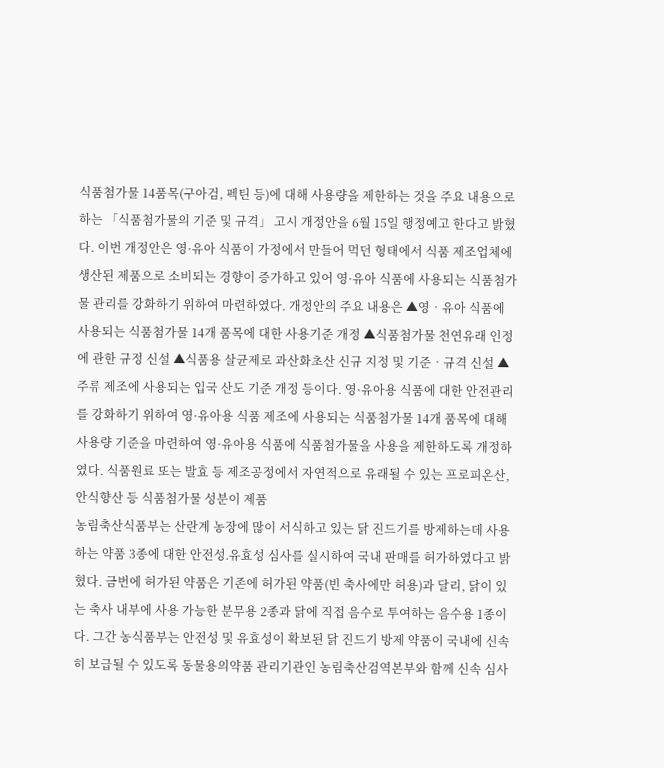식품첨가물 14품목(구아검, 펙틴 등)에 대해 사용량을 제한하는 것을 주요 내용으로 하는 「식품첨가물의 기준 및 규격」 고시 개정안을 6월 15일 행정예고 한다고 밝혔다. 이번 개정안은 영·유아 식품이 가정에서 만들어 먹던 형태에서 식품 제조업체에 생산된 제품으로 소비되는 경향이 증가하고 있어 영·유아 식품에 사용되는 식품첨가물 관리를 강화하기 위하여 마련하였다. 개정안의 주요 내용은 ▲영‧유아 식품에 사용되는 식품첨가물 14개 품목에 대한 사용기준 개정 ▲식품첨가물 천연유래 인정에 관한 규정 신설 ▲식품용 살균제로 과산화초산 신규 지정 및 기준‧규격 신설 ▲주류 제조에 사용되는 입국 산도 기준 개정 등이다. 영·유아용 식품에 대한 안전관리를 강화하기 위하여 영·유아용 식품 제조에 사용되는 식품첨가물 14개 품목에 대해 사용량 기준을 마련하여 영·유아용 식품에 식품첨가물을 사용을 제한하도록 개정하였다. 식품원료 또는 발효 등 제조공정에서 자연적으로 유래될 수 있는 프로피온산, 안식향산 등 식품첨가물 성분이 제품
농림축산식품부는 산란계 농장에 많이 서식하고 있는 닭 진드기를 방제하는데 사용하는 약품 3종에 대한 안전성․유효성 심사를 실시하여 국내 판매를 허가하였다고 밝혔다. 금번에 허가된 약품은 기존에 허가된 약품(빈 축사에만 허용)과 달리, 닭이 있는 축사 내부에 사용 가능한 분무용 2종과 닭에 직접 음수로 투여하는 음수용 1종이다. 그간 농식품부는 안전성 및 유효성이 확보된 닭 진드기 방제 약품이 국내에 신속히 보급될 수 있도록 동물용의약품 관리기관인 농림축산검역본부와 함께 신속 심사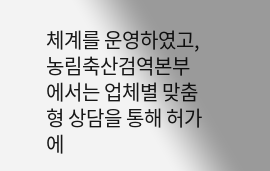체계를 운영하였고, 농림축산검역본부에서는 업체별 맞춤형 상담을 통해 허가에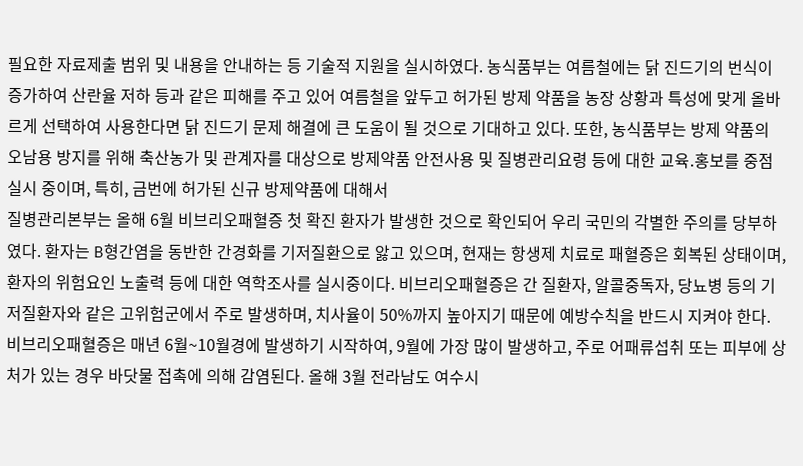필요한 자료제출 범위 및 내용을 안내하는 등 기술적 지원을 실시하였다. 농식품부는 여름철에는 닭 진드기의 번식이 증가하여 산란율 저하 등과 같은 피해를 주고 있어 여름철을 앞두고 허가된 방제 약품을 농장 상황과 특성에 맞게 올바르게 선택하여 사용한다면 닭 진드기 문제 해결에 큰 도움이 될 것으로 기대하고 있다. 또한, 농식품부는 방제 약품의 오남용 방지를 위해 축산농가 및 관계자를 대상으로 방제약품 안전사용 및 질병관리요령 등에 대한 교육․홍보를 중점 실시 중이며, 특히, 금번에 허가된 신규 방제약품에 대해서
질병관리본부는 올해 6월 비브리오패혈증 첫 확진 환자가 발생한 것으로 확인되어 우리 국민의 각별한 주의를 당부하였다. 환자는 B형간염을 동반한 간경화를 기저질환으로 앓고 있으며, 현재는 항생제 치료로 패혈증은 회복된 상태이며, 환자의 위험요인 노출력 등에 대한 역학조사를 실시중이다. 비브리오패혈증은 간 질환자, 알콜중독자, 당뇨병 등의 기저질환자와 같은 고위험군에서 주로 발생하며, 치사율이 50%까지 높아지기 때문에 예방수칙을 반드시 지켜야 한다. 비브리오패혈증은 매년 6월~10월경에 발생하기 시작하여, 9월에 가장 많이 발생하고, 주로 어패류섭취 또는 피부에 상처가 있는 경우 바닷물 접촉에 의해 감염된다. 올해 3월 전라남도 여수시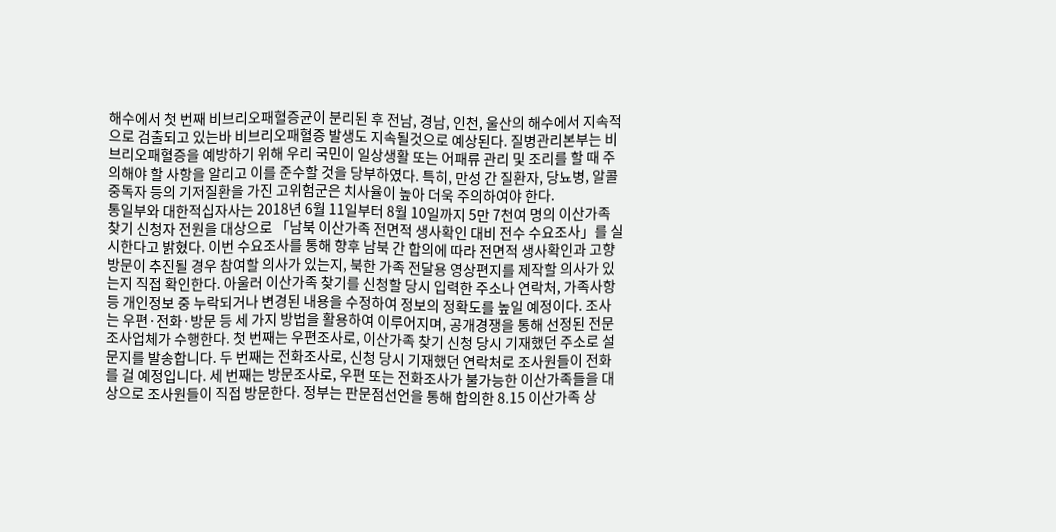해수에서 첫 번째 비브리오패혈증균이 분리된 후 전남, 경남, 인천, 울산의 해수에서 지속적으로 검출되고 있는바 비브리오패혈증 발생도 지속될것으로 예상된다. 질병관리본부는 비브리오패혈증을 예방하기 위해 우리 국민이 일상생활 또는 어패류 관리 및 조리를 할 때 주의해야 할 사항을 알리고 이를 준수할 것을 당부하였다. 특히, 만성 간 질환자, 당뇨병, 알콜중독자 등의 기저질환을 가진 고위험군은 치사율이 높아 더욱 주의하여야 한다.
통일부와 대한적십자사는 2018년 6월 11일부터 8월 10일까지 5만 7천여 명의 이산가족 찾기 신청자 전원을 대상으로 「남북 이산가족 전면적 생사확인 대비 전수 수요조사」를 실시한다고 밝혔다. 이번 수요조사를 통해 향후 남북 간 합의에 따라 전면적 생사확인과 고향방문이 추진될 경우 참여할 의사가 있는지, 북한 가족 전달용 영상편지를 제작할 의사가 있는지 직접 확인한다. 아울러 이산가족 찾기를 신청할 당시 입력한 주소나 연락처, 가족사항 등 개인정보 중 누락되거나 변경된 내용을 수정하여 정보의 정확도를 높일 예정이다. 조사는 우편·전화·방문 등 세 가지 방법을 활용하여 이루어지며, 공개경쟁을 통해 선정된 전문 조사업체가 수행한다. 첫 번째는 우편조사로, 이산가족 찾기 신청 당시 기재했던 주소로 설문지를 발송합니다. 두 번째는 전화조사로, 신청 당시 기재했던 연락처로 조사원들이 전화를 걸 예정입니다. 세 번째는 방문조사로, 우편 또는 전화조사가 불가능한 이산가족들을 대상으로 조사원들이 직접 방문한다. 정부는 판문점선언을 통해 합의한 8.15 이산가족 상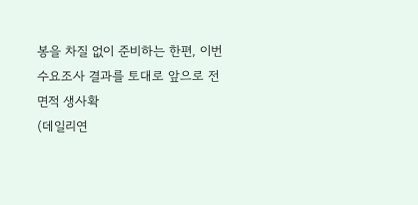봉을 차질 없이 준비하는 한편, 이번 수요조사 결과를 토대로 앞으로 전면적 생사확
(데일리연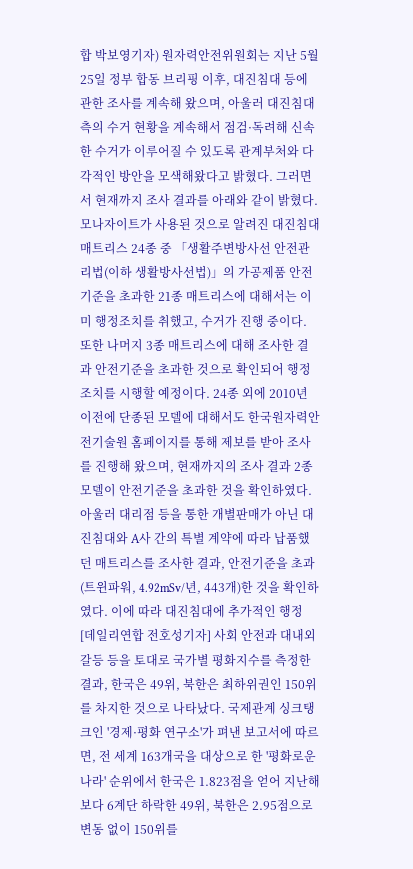합 박보영기자) 원자력안전위원회는 지난 5월 25일 정부 합동 브리핑 이후, 대진침대 등에 관한 조사를 계속해 왔으며, 아울러 대진침대 측의 수거 현황을 계속해서 점검·독려해 신속한 수거가 이루어질 수 있도록 관계부처와 다각적인 방안을 모색해왔다고 밝혔다. 그러면서 현재까지 조사 결과를 아래와 같이 밝혔다. 모나자이트가 사용된 것으로 알려진 대진침대 매트리스 24종 중 「생활주변방사선 안전관리법(이하 생활방사선법)」의 가공제품 안전기준을 초과한 21종 매트리스에 대해서는 이미 행정조치를 취했고, 수거가 진행 중이다. 또한 나머지 3종 매트리스에 대해 조사한 결과 안전기준을 초과한 것으로 확인되어 행정조치를 시행할 예정이다. 24종 외에 2010년 이전에 단종된 모델에 대해서도 한국원자력안전기술원 홈페이지를 통해 제보를 받아 조사를 진행해 왔으며, 현재까지의 조사 결과 2종 모델이 안전기준을 초과한 것을 확인하였다. 아울러 대리점 등을 통한 개별판매가 아닌 대진침대와 A사 간의 특별 계약에 따라 납품했던 매트리스를 조사한 결과, 안전기준을 초과(트윈파워, 4.92mSv/년, 443개)한 것을 확인하였다. 이에 따라 대진침대에 추가적인 행정
[데일리연합 전호성기자] 사회 안전과 대내외 갈등 등을 토대로 국가별 평화지수를 측정한 결과, 한국은 49위, 북한은 최하위권인 150위를 차지한 것으로 나타났다. 국제관계 싱크탱크인 '경제·평화 연구소'가 펴낸 보고서에 따르면, 전 세계 163개국을 대상으로 한 '평화로운 나라' 순위에서 한국은 1.823점을 얻어 지난해보다 6계단 하락한 49위, 북한은 2.95점으로 변동 없이 150위를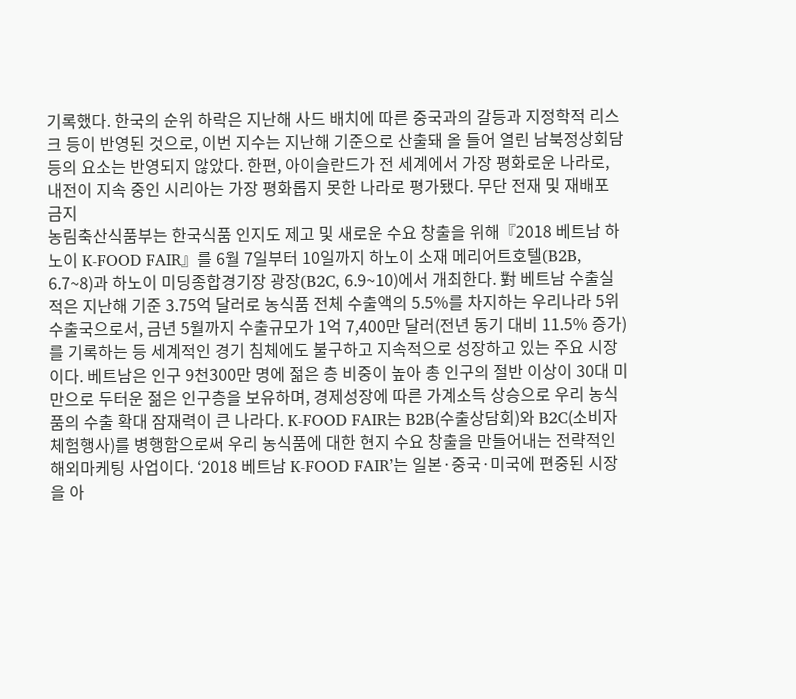기록했다. 한국의 순위 하락은 지난해 사드 배치에 따른 중국과의 갈등과 지정학적 리스크 등이 반영된 것으로, 이번 지수는 지난해 기준으로 산출돼 올 들어 열린 남북정상회담 등의 요소는 반영되지 않았다. 한편, 아이슬란드가 전 세계에서 가장 평화로운 나라로, 내전이 지속 중인 시리아는 가장 평화롭지 못한 나라로 평가됐다. 무단 전재 및 재배포 금지
농림축산식품부는 한국식품 인지도 제고 및 새로운 수요 창출을 위해『2018 베트남 하노이 K-FOOD FAIR』를 6월 7일부터 10일까지 하노이 소재 메리어트호텔(B2B, 6.7~8)과 하노이 미딩종합경기장 광장(B2C, 6.9~10)에서 개최한다. 對 베트남 수출실적은 지난해 기준 3.75억 달러로 농식품 전체 수출액의 5.5%를 차지하는 우리나라 5위 수출국으로서, 금년 5월까지 수출규모가 1억 7,400만 달러(전년 동기 대비 11.5% 증가)를 기록하는 등 세계적인 경기 침체에도 불구하고 지속적으로 성장하고 있는 주요 시장이다. 베트남은 인구 9천300만 명에 젊은 층 비중이 높아 총 인구의 절반 이상이 30대 미만으로 두터운 젊은 인구층을 보유하며, 경제성장에 따른 가계소득 상승으로 우리 농식품의 수출 확대 잠재력이 큰 나라다. K-FOOD FAIR는 B2B(수출상담회)와 B2C(소비자 체험행사)를 병행함으로써 우리 농식품에 대한 현지 수요 창출을 만들어내는 전략적인 해외마케팅 사업이다. ‘2018 베트남 K-FOOD FAIR’는 일본·중국·미국에 편중된 시장을 아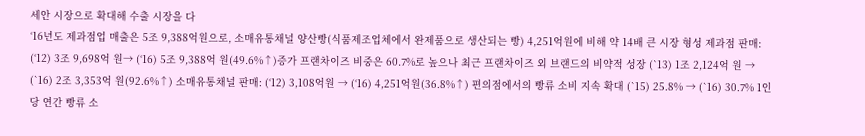세안 시장으로 확대해 수출 시장을 다
‘16년도 제과점업 매출은 5조 9,388억원으로, 소매유통채널 양산빵(식품제조업체에서 완제품으로 생산되는 빵) 4,251억원에 비해 약 14배 큰 시장 형성 제과점 판매: (‘12) 3조 9,698억 원→ (‘16) 5조 9,388억 원(49.6%↑)증가 프랜차이즈 비중은 60.7%로 높으나 최근 프랜차이즈 외 브랜드의 비약적 성장 (`13) 1조 2,124억 원 → (`16) 2조 3,353억 원(92.6%↑) 소매유통채널 판매: (‘12) 3,108억원 → (‘16) 4,251억원(36.8%↑) 편의점에서의 빵류 소비 지속 확대 (`15) 25.8% → (`16) 30.7% 1인당 연간 빵류 소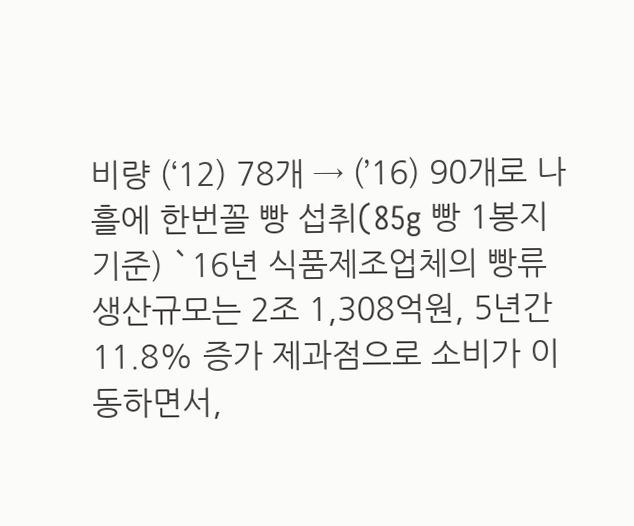비량 (‘12) 78개 → (’16) 90개로 나흘에 한번꼴 빵 섭취(85g 빵 1봉지 기준) `16년 식품제조업체의 빵류 생산규모는 2조 1,308억원, 5년간 11.8% 증가 제과점으로 소비가 이동하면서,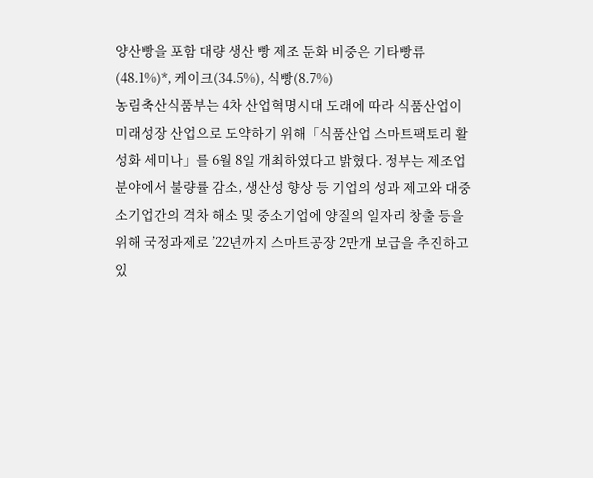양산빵을 포함 대량 생산 빵 제조 둔화 비중은 기타빵류(48.1%)*, 케이크(34.5%), 식빵(8.7%)
농림축산식품부는 4차 산업혁명시대 도래에 따라 식품산업이 미래성장 산업으로 도약하기 위해「식품산업 스마트팩토리 활성화 세미나」를 6월 8일 개최하였다고 밝혔다. 정부는 제조업분야에서 불량률 감소, 생산성 향상 등 기업의 성과 제고와 대중소기업간의 격차 해소 및 중소기업에 양질의 일자리 창출 등을 위해 국정과제로 ’22년까지 스마트공장 2만개 보급을 추진하고 있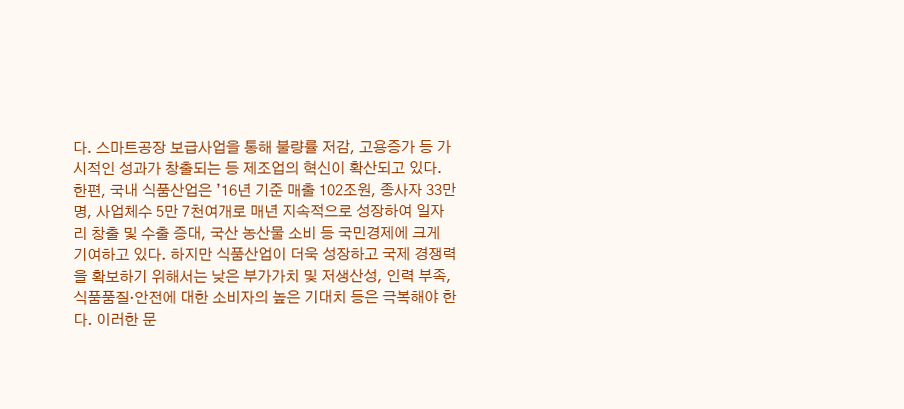다. 스마트공장 보급사업을 통해 불량률 저감, 고용증가 등 가시적인 성과가 창출되는 등 제조업의 혁신이 확산되고 있다. 한편, 국내 식품산업은 ’16년 기준 매출 102조원, 종사자 33만명, 사업체수 5만 7천여개로 매년 지속적으로 성장하여 일자리 창출 및 수출 증대, 국산 농산물 소비 등 국민경제에 크게 기여하고 있다. 하지만 식품산업이 더욱 성장하고 국제 경쟁력을 확보하기 위해서는 낮은 부가가치 및 저생산성, 인력 부족, 식품품질·안전에 대한 소비자의 높은 기대치 등은 극복해야 한다. 이러한 문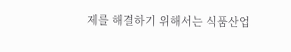제를 해결하기 위해서는 식품산업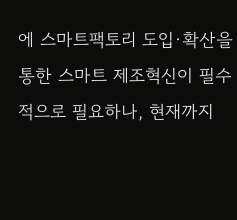에 스마트팩토리 도입·확산을 통한 스마트 제조혁신이 필수적으로 필요하나, 현재까지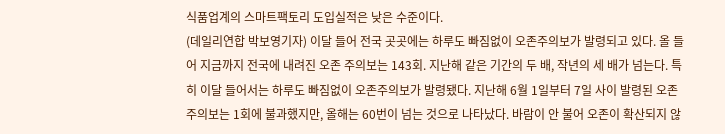식품업계의 스마트팩토리 도입실적은 낮은 수준이다.
(데일리연합 박보영기자) 이달 들어 전국 곳곳에는 하루도 빠짐없이 오존주의보가 발령되고 있다. 올 들어 지금까지 전국에 내려진 오존 주의보는 143회. 지난해 같은 기간의 두 배, 작년의 세 배가 넘는다. 특히 이달 들어서는 하루도 빠짐없이 오존주의보가 발령됐다. 지난해 6월 1일부터 7일 사이 발령된 오존주의보는 1회에 불과했지만, 올해는 60번이 넘는 것으로 나타났다. 바람이 안 불어 오존이 확산되지 않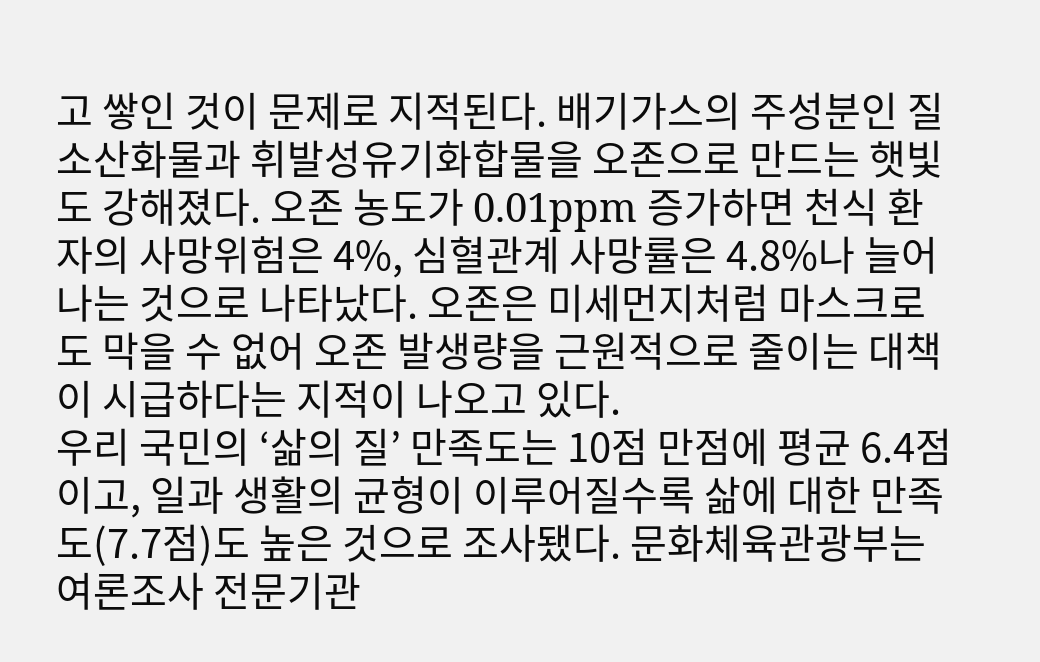고 쌓인 것이 문제로 지적된다. 배기가스의 주성분인 질소산화물과 휘발성유기화합물을 오존으로 만드는 햇빛도 강해졌다. 오존 농도가 0.01ppm 증가하면 천식 환자의 사망위험은 4%, 심혈관계 사망률은 4.8%나 늘어나는 것으로 나타났다. 오존은 미세먼지처럼 마스크로도 막을 수 없어 오존 발생량을 근원적으로 줄이는 대책이 시급하다는 지적이 나오고 있다.
우리 국민의 ‘삶의 질’ 만족도는 10점 만점에 평균 6.4점이고, 일과 생활의 균형이 이루어질수록 삶에 대한 만족도(7.7점)도 높은 것으로 조사됐다. 문화체육관광부는 여론조사 전문기관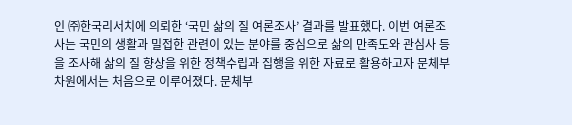인 ㈜한국리서치에 의뢰한 ‘국민 삶의 질 여론조사’ 결과를 발표했다. 이번 여론조사는 국민의 생활과 밀접한 관련이 있는 분야를 중심으로 삶의 만족도와 관심사 등을 조사해 삶의 질 향상을 위한 정책수립과 집행을 위한 자료로 활용하고자 문체부 차원에서는 처음으로 이루어졌다. 문체부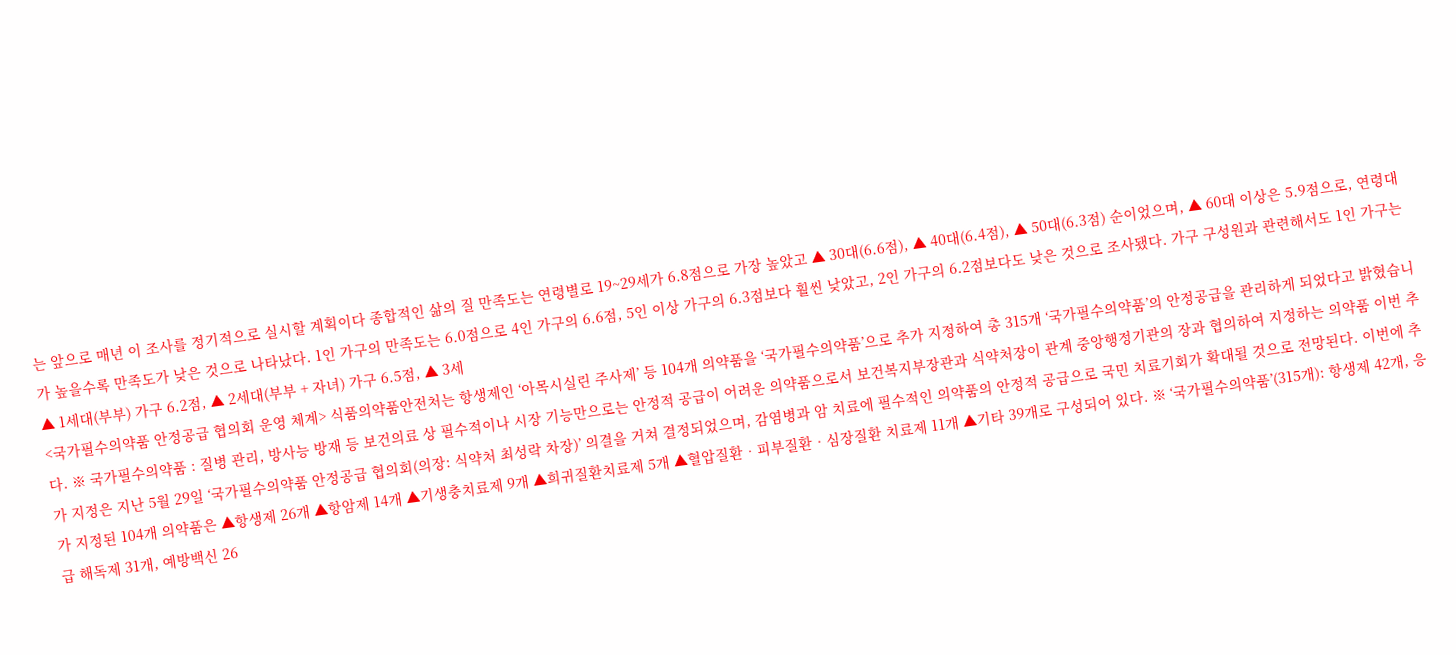는 앞으로 매년 이 조사를 정기적으로 실시할 계획이다 종합적인 삶의 질 만족도는 연령별로 19~29세가 6.8점으로 가장 높았고 ▲ 30대(6.6점), ▲ 40대(6.4점), ▲ 50대(6.3점) 순이었으며, ▲ 60대 이상은 5.9점으로, 연령대가 높을수록 만족도가 낮은 것으로 나타났다. 1인 가구의 만족도는 6.0점으로 4인 가구의 6.6점, 5인 이상 가구의 6.3점보다 훨씬 낮았고, 2인 가구의 6.2점보다도 낮은 것으로 조사됐다. 가구 구성원과 관련해서도 1인 가구는 ▲ 1세대(부부) 가구 6.2점, ▲ 2세대(부부 + 자녀) 가구 6.5점, ▲ 3세
<국가필수의약품 안정공급 협의회 운영 체계> 식품의약품안전처는 항생제인 ‘아목시실린 주사제’ 등 104개 의약품을 ‘국가필수의약품’으로 추가 지정하여 총 315개 ‘국가필수의약품’의 안정공급을 관리하게 되었다고 밝혔습니다. ※ 국가필수의약품 : 질병 관리, 방사능 방재 등 보건의료 상 필수적이나 시장 기능만으로는 안정적 공급이 어려운 의약품으로서 보건복지부장관과 식약처장이 관계 중앙행정기관의 장과 협의하여 지정하는 의약품 이번 추가 지정은 지난 5월 29일 ‘국가필수의약품 안정공급 협의회(의장: 식약처 최성락 차장)’ 의결을 거쳐 결정되었으며, 감염병과 암 치료에 필수적인 의약품의 안정적 공급으로 국민 치료기회가 확대될 것으로 전망된다. 이번에 추가 지정된 104개 의약품은 ▲항생제 26개 ▲항암제 14개 ▲기생충치료제 9개 ▲희귀질환치료제 5개 ▲혈압질환‧피부질환‧심장질환 치료제 11개 ▲기타 39개로 구성되어 있다. ※ ‘국가필수의약품’(315개): 항생제 42개, 응급 해독제 31개, 예방백신 26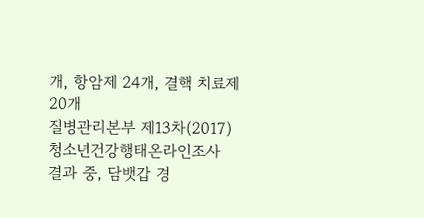개, 항암제 24개, 결핵 치료제 20개
질병관리본부 제13차(2017) 청소년건강행태온라인조사 결과 중, 담뱃갑 경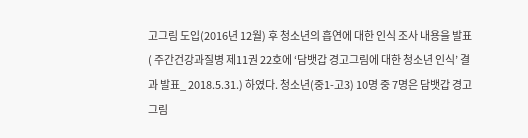고그림 도입(2016년 12월) 후 청소년의 흡연에 대한 인식 조사 내용을 발표( 주간건강과질병 제11권 22호에 ‘담뱃갑 경고그림에 대한 청소년 인식’ 결과 발표_ 2018.5.31.) 하였다. 청소년(중1-고3) 10명 중 7명은 담뱃갑 경고그림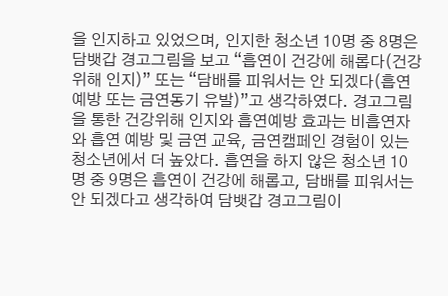을 인지하고 있었으며, 인지한 청소년 10명 중 8명은 담뱃갑 경고그림을 보고 “흡연이 건강에 해롭다(건강위해 인지)” 또는 “담배를 피워서는 안 되겠다(흡연예방 또는 금연동기 유발)”고 생각하였다. 경고그림을 통한 건강위해 인지와 흡연예방 효과는 비흡연자와 흡연 예방 및 금연 교육, 금연캠페인 경험이 있는 청소년에서 더 높았다. 흡연을 하지 않은 청소년 10명 중 9명은 흡연이 건강에 해롭고, 담배를 피워서는 안 되겠다고 생각하여 담뱃갑 경고그림이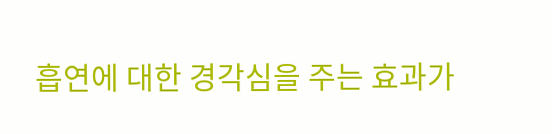흡연에 대한 경각심을 주는 효과가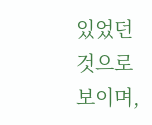있었던 것으로 보이며,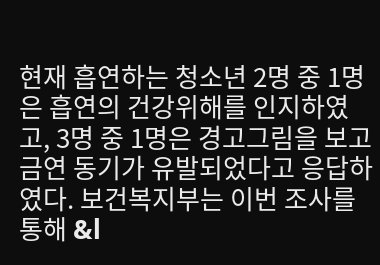현재 흡연하는 청소년 2명 중 1명은 흡연의 건강위해를 인지하였고, 3명 중 1명은 경고그림을 보고 금연 동기가 유발되었다고 응답하였다. 보건복지부는 이번 조사를 통해 &l